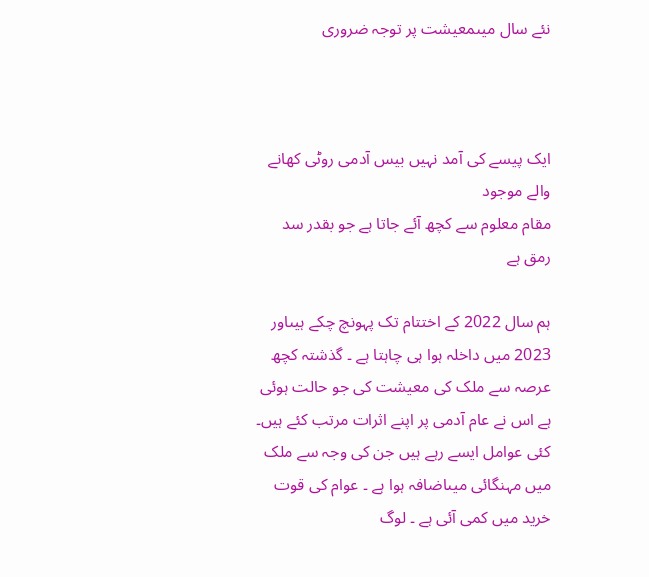نئے سال میںمعیشت پر توجہ ضروری



ایک پیسے کی آمد نہیں بیس آدمی روٹی کھانے والے موجود
مقام معلوم سے کچھ آئے جاتا ہے جو بقدر سد رمق ہے

ہم سال 2022 کے اختتام تک پہونچ چکے ہیںاور 2023 میں داخلہ ہوا ہی چاہتا ہے ۔ گذشتہ کچھ عرصہ سے ملک کی معیشت کی جو حالت ہوئی ہے اس نے عام آدمی پر اپنے اثرات مرتب کئے ہیں۔ کئی عوامل ایسے رہے ہیں جن کی وجہ سے ملک میں مہنگائی میںاضافہ ہوا ہے ۔ عوام کی قوت خرید میں کمی آئی ہے ۔ لوگ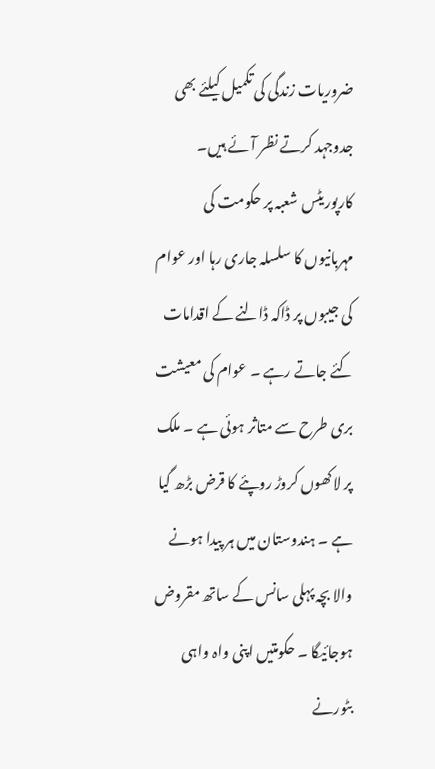ضروریات زندگی کی تکمیل کیلئے بھی جدوجہد کرتے نظر آئے ہیں۔ کارپوریٹس شعبہ پر حکومت کی مہربانیوں کا سلسلہ جاری رہا اور عوام کی جیبوں پر ڈاکہ ڈالنے کے اقدامات کئے جاتے رہے ۔ عوام کی معیشت بری طرح سے متاثر ہوئی ہے ۔ ملک پر لاکھوں کروڑ روپئے کا قرض بڑھ گیا ہے ۔ ہندوستان میں ہر پیدا ہونے والا بچہ پہلی سانس کے ساتھ مقروض ہوجائیگا ۔ حکومتیں اپنی واہ واہی بٹورنے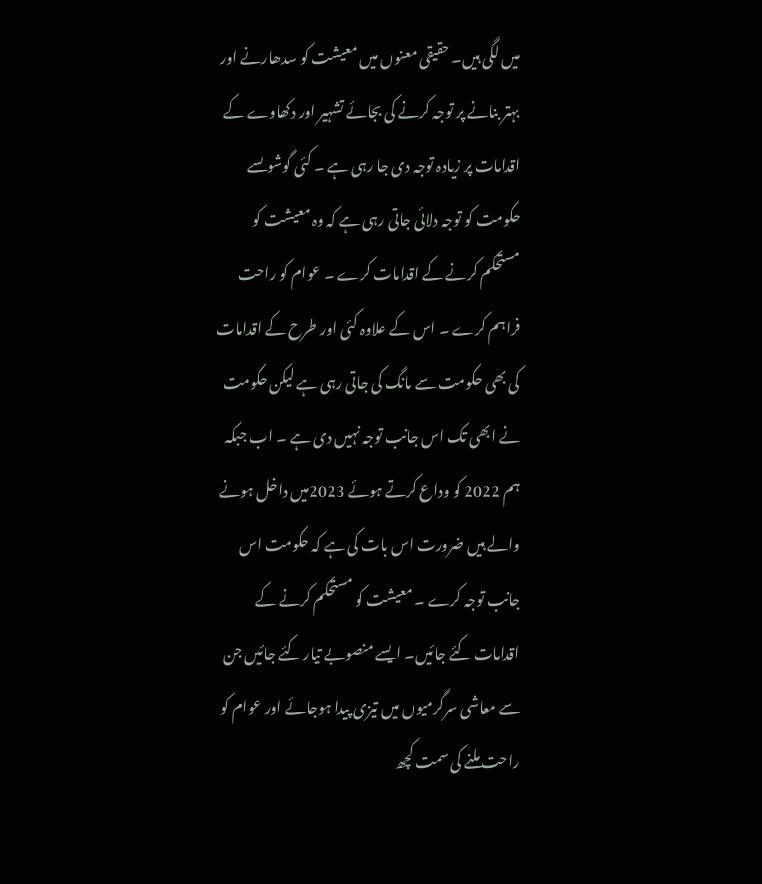میں لگی ہیں۔ حقیقی معنوں میں معیشت کو سدھارنے اور بہتر بنانے پر توجہ کرنے کی بجائے تشہیر اور دکھاوے کے اقدامات پر زیادہ توجہ دی جا رہی ہے ۔ کئی گوشوںسے حکومت کو توجہ دلائی جاتی رہی ہے کہ وہ معیشت کو مستحکم کرنے کے اقدامات کرے ۔ عوام کو راحت فراہم کرے ۔ اس کے علاوہ کئی اور طرح کے اقدامات کی بھی حکومت سے مانگ کی جاتی رہی ہے لیکن حکومت نے ابھی تک اس جانب توجہ نہیں دی ہے ۔ اب جبکہ ہم 2022 کو وداع کرتے ہوئے 2023میں داخل ہونے والے ہیں ضرورت اس بات کی ہے کہ حکومت اس جانب توجہ کرے ۔ معیشت کو مستحکم کرنے کے اقدامات کئے جائیں۔ ایسے منصوبے تیار کئے جائیں جن سے معاشی سرگرمیوں میں تیزی پیدا ہوجائے اور عوام کو راحت ملنے کی سمت کچھ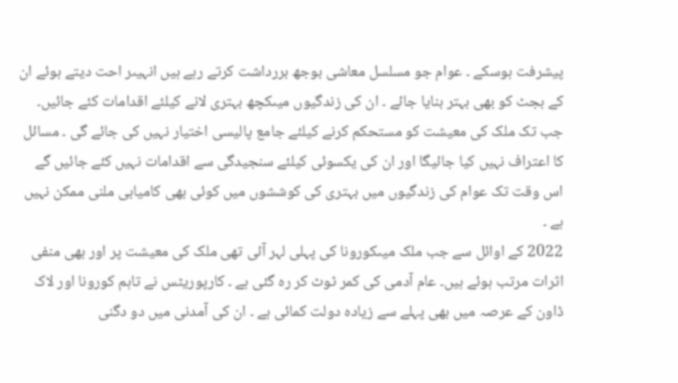پیشرفت ہوسکے ۔ عوام جو مسلسل معاشی بوجھ بررداشت کرتے رہے ہیں انہیںر احت دیتے ہوئے ان کے بجٹ کو بھی بہتر بنایا جائے ۔ ان کی زندگیوں میںکچھ بہتری لانے کیلئے اقدامات کئے جائیں۔ جب تک ملک کی معیشت کو مستحکم کرنے کیلئے جامع پالیسی اختیار نہیں کی جائے گی ۔ مسائل کا اعتراف نہیں کیا جائیگا اور ان کی یکسوئی کیلئے سنجیدگی سے اقدامات نہیں کئے جائیں گے اس وقت تک عوام کی زندگیوں میں بہتری کی کوششوں میں کوئی بھی کامیابی ملنی ممکن نہیں ہے ۔
2022 کے اوائل سے جب ملک میںکورونا کی پہلی لہر آئی تھی ملک کی معیشت پر اور بھی منفی اثرات مرتب ہوئے ہیں۔ عام آدمی کی کمر ٹوٹ کر رہ گئی ہے ۔ کارپوریٹس نے تاہم کورونا اور لاک ڈاون کے عرصہ میں بھی پہلے سے زیادہ دولت کمائی ہے ۔ ان کی آمدنی میں دو دگنی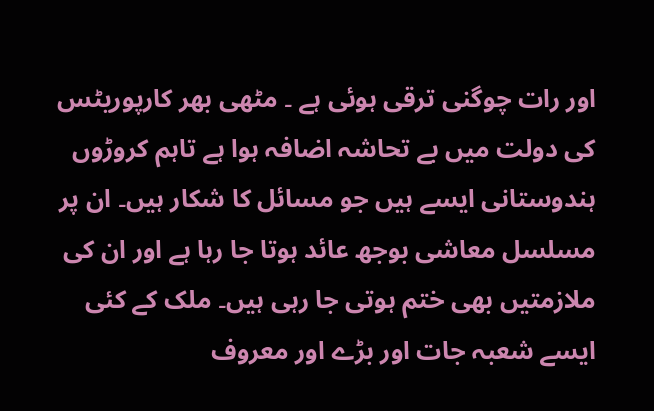اور رات چوگنی ترقی ہوئی ہے ۔ مٹھی بھر کارپوریٹس کی دولت میں بے تحاشہ اضافہ ہوا ہے تاہم کروڑوں ہندوستانی ایسے ہیں جو مسائل کا شکار ہیں۔ ان پر مسلسل معاشی بوجھ عائد ہوتا جا رہا ہے اور ان کی ملازمتیں بھی ختم ہوتی جا رہی ہیں۔ ملک کے کئی ایسے شعبہ جات اور بڑے اور معروف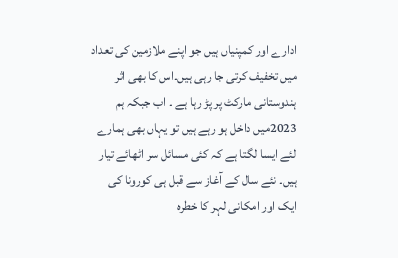ادارے اور کمپنیاں ہیں جو اپنے ملازمین کی تعداد میں تخفیف کرتی جا رہی ہیں۔اس کا بھی اثر ہندوستانی مارکٹ پر پڑ رہا ہے ۔ اب جبکہ ہم 2023میں داخل ہو رہے ہیں تو یہاں بھی ہمارے لئے ایسا لگتا ہے کہ کئی مسائل سر اٹھائے تیار ہیں۔ نئے سال کے آغاز سے قبل ہی کورونا کی ایک اور امکانی لہر کا خطرہ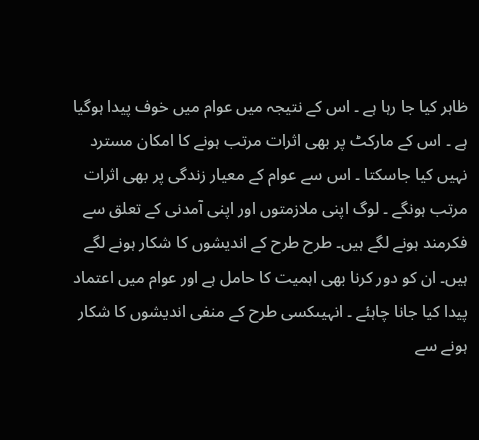ظاہر کیا جا رہا ہے ۔ اس کے نتیجہ میں عوام میں خوف پیدا ہوگیا ہے ۔ اس کے مارکٹ پر بھی اثرات مرتب ہونے کا امکان مسترد نہیں کیا جاسکتا ۔ اس سے عوام کے معیار زندگی پر بھی اثرات مرتب ہونگے ۔ لوگ اپنی ملازمتوں اور اپنی آمدنی کے تعلق سے فکرمند ہونے لگے ہیں۔ طرح طرح کے اندیشوں کا شکار ہونے لگے ہیں۔ ان کو دور کرنا بھی اہمیت کا حامل ہے اور عوام میں اعتماد پیدا کیا جانا چاہئے ۔ انہیںکسی طرح کے منفی اندیشوں کا شکار ہونے سے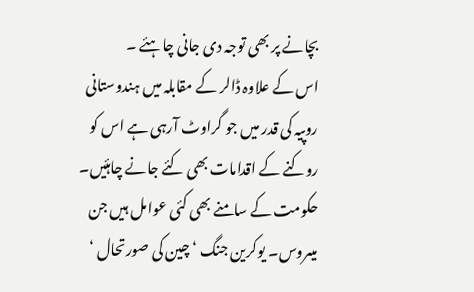بچانے پر بھی توجہ دی جانی چاہئے ۔
اس کے علاوہ ڈالر کے مقابلہ میں ہندوستانی روپیہ کی قدر میں جو گراوٹ آرہی ہے اس کو روکنے کے اقدامات بھی کئے جانے چاہئیں۔ حکومت کے سامنے بھی کئی عوامل ہیں جن میںروس۔ یوکرین جنگ ‘ چین کی صورتحال ‘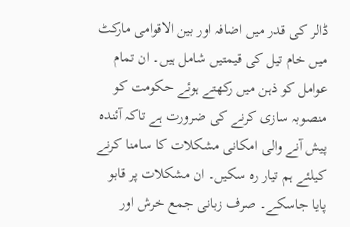ڈالر کی قدر میں اضافہ اور بین الاقوامی مارکٹ میں خام تیل کی قیمتیں شامل ہیں۔ ان تمام عوامل کو ذہن میں رکھتے ہوئے حکومت کو منصوبہ سازی کرنے کی ضرورت ہے تاکہ آئندہ پیش آنے والی امکانی مشکلات کا سامنا کرنے کیلئے ہم تیار رہ سکیں۔ ان مشکلات پر قابو پایا جاسکے۔ صرف زبانی جمع خرش اور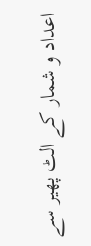اعداد و شمار کے الٹ پھیر سے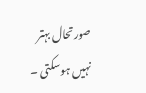صورتحال بہتر نہیں ہوسکتی ۔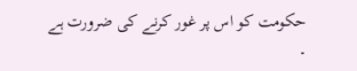حکومت کو اس پر غور کرنے کی ضرورت ہے ۔